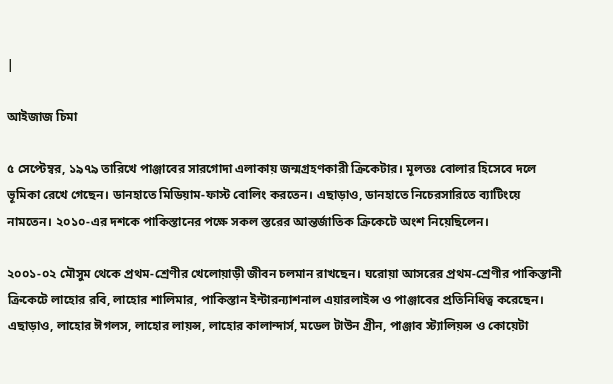|

আইজাজ চিমা

৫ সেপ্টেম্বর, ১৯৭৯ তারিখে পাঞ্জাবের সারগোদা এলাকায় জন্মগ্রহণকারী ক্রিকেটার। মূলতঃ বোলার হিসেবে দলে ভূমিকা রেখে গেছেন। ডানহাতে মিডিয়াম-ফাস্ট বোলিং করতেন। এছাড়াও, ডানহাতে নিচেরসারিতে ব্যাটিংয়ে নামতেন। ২০১০-এর দশকে পাকিস্তানের পক্ষে সকল স্তরের আন্তর্জাতিক ক্রিকেটে অংশ নিয়েছিলেন।

২০০১-০২ মৌসুম থেকে প্রথম-শ্রেণীর খেলোয়াড়ী জীবন চলমান রাখছেন। ঘরোয়া আসরের প্রথম-শ্রেণীর পাকিস্তানী ক্রিকেটে লাহোর রবি, লাহোর শালিমার, পাকিস্তান ইন্টারন্যাশনাল এয়ারলাইন্স ও পাঞ্জাবের প্রতিনিধিত্ব করেছেন। এছাড়াও, লাহোর ঈগলস, লাহোর লায়ন্স, লাহোর কালান্দার্স, মডেল টাউন গ্রীন, পাঞ্জাব স্ট্যালিয়ন্স ও কোয়েটা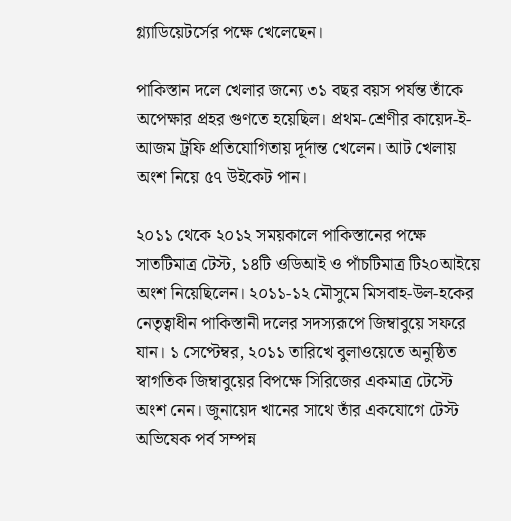গ্ল্যাডিয়েটর্সের পক্ষে খেলেছেন।

পাকিস্তান দলে খেলার জন্যে ৩১ বছর বয়স পর্যন্ত তাঁকে অপেক্ষার প্রহর গুণতে হয়েছিল। প্রথম-শ্রেণীর কায়েদ-ই-আজম ট্রফি প্রতিযোগিতায় দূর্দান্ত খেলেন। আট খেলায় অংশ নিয়ে ৫৭ উইকেট পান।

২০১১ থেকে ২০১২ সময়কালে পাকিস্তানের পক্ষে সাতটিমাত্র টেস্ট, ১৪টি ওডিআই ও পাঁচটিমাত্র টি২০আইয়ে অংশ নিয়েছিলেন। ২০১১-১২ মৌসুমে মিসবাহ-উল-হকের নেতৃত্বাধীন পাকিস্তানী দলের সদস্যরূপে জিম্বাবুয়ে সফরে যান। ১ সেপ্টেম্বর, ২০১১ তারিখে বুলাওয়েতে অনুষ্ঠিত স্বাগতিক জিম্বাবুয়ের বিপক্ষে সিরিজের একমাত্র টেস্টে অংশ নেন। জুনায়েদ খানের সাথে তাঁর একযোগে টেস্ট অভিষেক পর্ব সম্পন্ন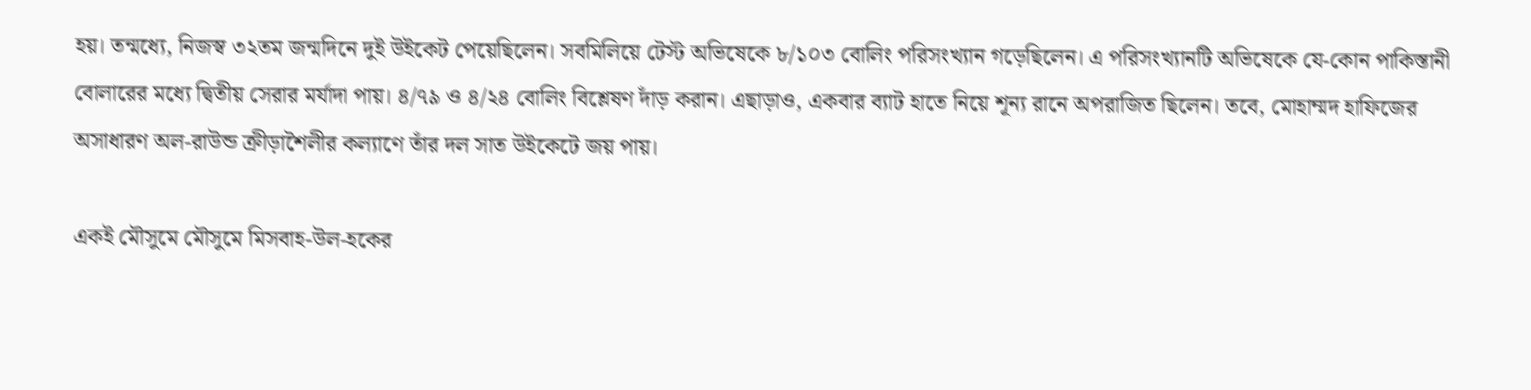হয়। তন্মধ্যে, নিজস্ব ৩২তম জন্মদিনে দুই উইকেট পেয়েছিলেন। সবমিলিয়ে টেস্ট অভিষেকে ৮/১০৩ বোলিং পরিসংখ্যান গড়েছিলেন। এ পরিসংখ্যানটি অভিষেকে যে-কোন পাকিস্তানী বোলারের মধ্যে দ্বিতীয় সেরার মর্যাদা পায়। ৪/৭৯ ও ৪/২৪ বোলিং বিশ্লেষণ দাঁড় করান। এছাড়াও, একবার ব্যাট হাতে নিয়ে শূন্য রানে অপরাজিত ছিলেন। তবে, মোহাম্মদ হাফিজের অসাধারণ অল-রাউন্ড ক্রীড়াশৈলীর কল্যাণে তাঁর দল সাত উইকেটে জয় পায়।

একই মৌসুমে মৌসুমে মিসবাহ-উল-হকের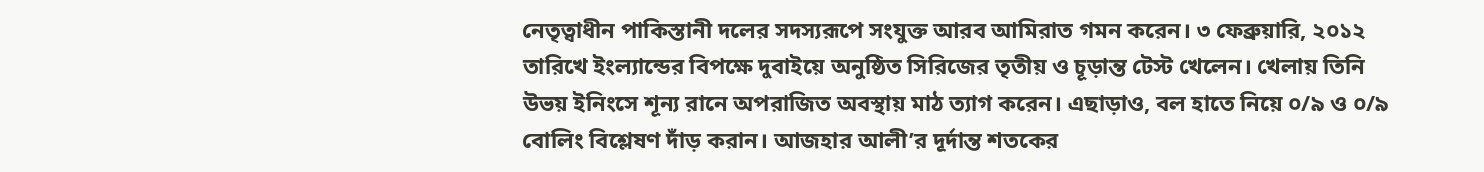নেতৃত্বাধীন পাকিস্তানী দলের সদস্যরূপে সংযুক্ত আরব আমিরাত গমন করেন। ৩ ফেব্রুয়ারি, ২০১২ তারিখে ইংল্যান্ডের বিপক্ষে দুবাইয়ে অনুষ্ঠিত সিরিজের তৃতীয় ও চূড়ান্ত টেস্ট খেলেন। খেলায় তিনি উভয় ইনিংসে শূন্য রানে অপরাজিত অবস্থায় মাঠ ত্যাগ করেন। এছাড়াও, বল হাতে নিয়ে ০/৯ ও ০/৯ বোলিং বিশ্লেষণ দাঁড় করান। আজহার আলী’র দূর্দান্ত শতকের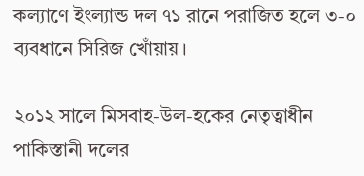কল্যাণে ইংল্যান্ড দল ৭১ রানে পরাজিত হলে ৩-০ ব্যবধানে সিরিজ খোঁয়ায়।

২০১২ সালে মিসবাহ-উল-হকের নেতৃত্বাধীন পাকিস্তানী দলের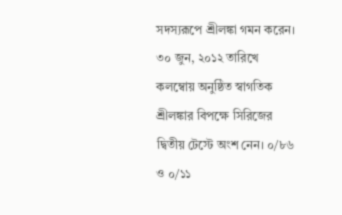সদস্যরূপে শ্রীলঙ্কা গমন করেন। ৩০ জুন, ২০১২ তারিখে কলম্বোয় অনুষ্ঠিত স্বাগতিক শ্রীলঙ্কার বিপক্ষে সিরিজের দ্বিতীয় টেস্টে অংশ নেন। ০/৮৬ ও ০/১১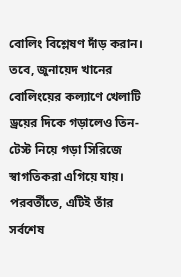বোলিং বিশ্লেষণ দাঁড় করান। তবে, জুনায়েদ খানের বোলিংয়ের কল্যাণে খেলাটি ড্রয়ের দিকে গড়ালেও তিন-টেস্ট নিয়ে গড়া সিরিজে স্বাগতিকরা এগিয়ে যায়। পরবর্তীতে, এটিই তাঁর সর্বশেষ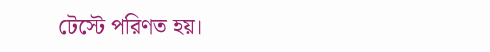টেস্টে পরিণত হয়।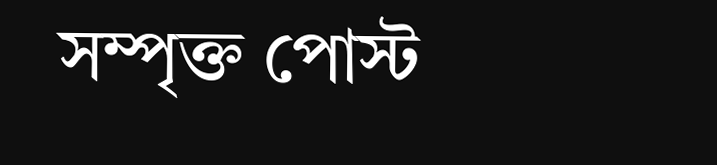সম্পৃক্ত পোস্ট